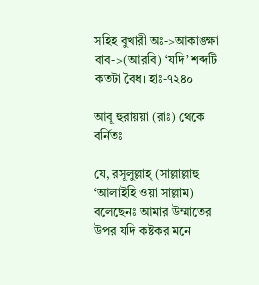সহিহ বুখারী অঃ->আকাঙ্ক্ষা বাব->(আরবি) ‘যদি’ শব্দটি কতটা বৈধ। হাঃ-৭২৪০

আবূ হুরায়য়া (রাঃ) থেকে বর্নিতঃ

যে, রসূলুল্লাহ্ (সাল্লাল্লাহু ‘আলাইহি ওয়া সাল্লাম) বলেছেনঃ আমার উম্মাতের উপর যদি কষ্টকর মনে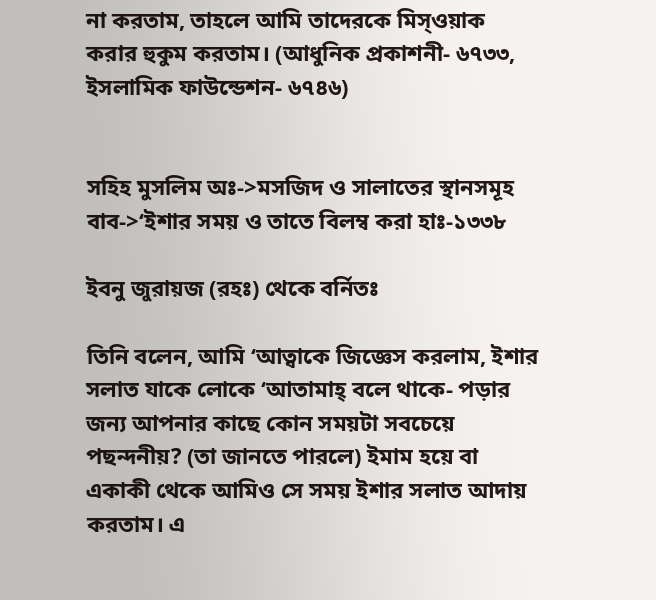না করতাম, তাহলে আমি তাদেরকে মিস্ওয়াক করার হুকুম করতাম। (আধুনিক প্রকাশনী- ৬৭৩৩, ইসলামিক ফাউন্ডেশন- ৬৭৪৬)


সহিহ মুসলিম অঃ->মসজিদ ও সালাতের স্থানসমূহ বাব->‘ইশার সময় ও তাতে বিলম্ব করা হাঃ-১৩৩৮

ইবনু জুরায়জ (রহঃ) থেকে বর্নিতঃ

তিনি বলেন, আমি ‘আত্বাকে জিজ্ঞেস করলাম, ইশার সলাত যাকে লোকে ‘আতামাহ্ বলে থাকে- পড়ার জন্য আপনার কাছে কোন সময়টা সবচেয়ে পছন্দনীয়? (তা জানতে পারলে) ইমাম হয়ে বা একাকী থেকে আমিও সে সময় ইশার সলাত আদায় করতাম। এ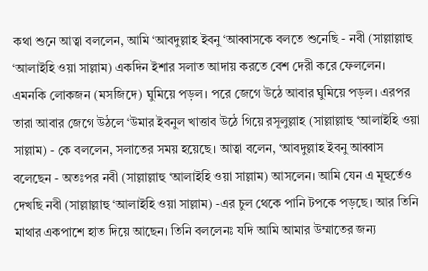কথা শুনে আত্বা বললেন, আমি ‘আবদুল্লাহ ইবনু ‘আব্বাসকে বলতে শুনেছি - নবী (সাল্লাল্লাহু ‘আলাইহি ওয়া সাল্লাম) একদিন ইশার সলাত আদায় করতে বেশ দেরী করে ফেললেন। এমনকি লোকজন (মসজিদে) ঘুমিয়ে পড়ল। পরে জেগে উঠে আবার ঘুমিয়ে পড়ল। এরপর তারা আবার জেগে উঠলে ‘উমার ইবনুল খাত্তাব উঠে গিয়ে রসূলুল্লাহ (সাল্লাল্লাহু ‘আলাইহি ওয়া সাল্লাম) - কে বললেন, সলাতের সময় হয়েছে। আত্বা বলেন, ‘আবদুল্লাহ ইবনু আব্বাস বলেছেন - অতঃপর নবী (সাল্লাল্লাহু ‘আলাইহি ওয়া সাল্লাম) আসলেন। আমি যেন এ মূহুর্তেও দেখছি নবী (সাল্লাল্লাহু ‘আলাইহি ওয়া সাল্লাম) -এর চুল থেকে পানি টপকে পড়ছে। আর তিনি মাথার একপাশে হাত দিয়ে আছেন। তিনি বললেনঃ যদি আমি আমার উম্মাতের জন্য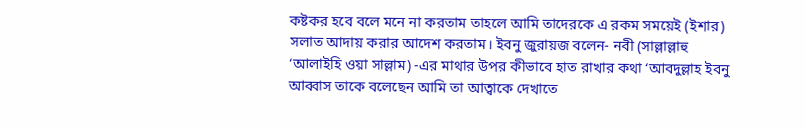কষ্টকর হবে বলে মনে না করতাম তাহলে আমি তাদেরকে এ রকম সময়েই (ইশার) সলাত আদায় করার আদেশ করতাম। ইবনু জুরায়জ বলেন- নবী (সাল্লাল্লাহু ‘আলাইহি ওয়া সাল্লাম) -এর মাথার উপর কীভাবে হাত রাখার কথা ‘আবদুল্লাহ ইবনু আব্বাস তাকে বলেছেন আমি তা আত্বাকে দেখাতে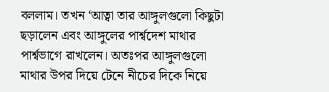বললাম। তখন ‘আত্বা তার আঙ্গুলগুলো কিছুটা ছড়ালেন এবং আঙ্গুলের পার্শ্বদেশ মাথার পার্শ্বভাগে রাখলেন। অতঃপর আঙ্গুলগুলো মাথার উপর দিয়ে টেনে নীচের দিকে নিয়ে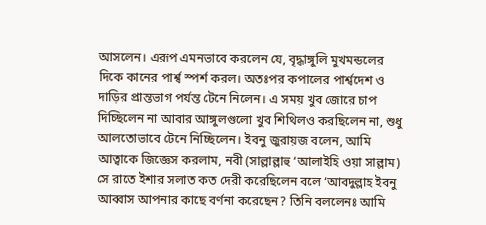আসলেন। এরূপ এমনভাবে করলেন যে, বৃদ্ধাঙ্গুলি মুখমন্ডলের দিকে কানের পার্শ্ব স্পর্শ করল। অতঃপর কপালের পার্শ্বদেশ ও দাড়ির প্রান্তভাগ পর্যন্ত টেনে নিলেন। এ সময় খুব জোরে চাপ দিচ্ছিলেন না আবার আঙ্গুলগুলো খুব শিথিলও করছিলেন না, শুধু আলতোভাবে টেনে নিচ্ছিলেন। ইবনু জুরায়জ বলেন, আমি আত্বাকে জিজ্ঞেস করলাম, নবী (সাল্লাল্লাহু ‘আলাইহি ওয়া সাল্লাম) সে রাতে ইশার সলাত কত দেরী করেছিলেন বলে ‘আবদুল্লাহ ইবনু আব্বাস আপনার কাছে বর্ণনা করেছেন? তিনি বললেনঃ আমি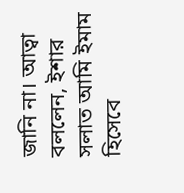জানি না। আত্বা বললেন, ইশার সলাত আমি ইমাম হিসেবে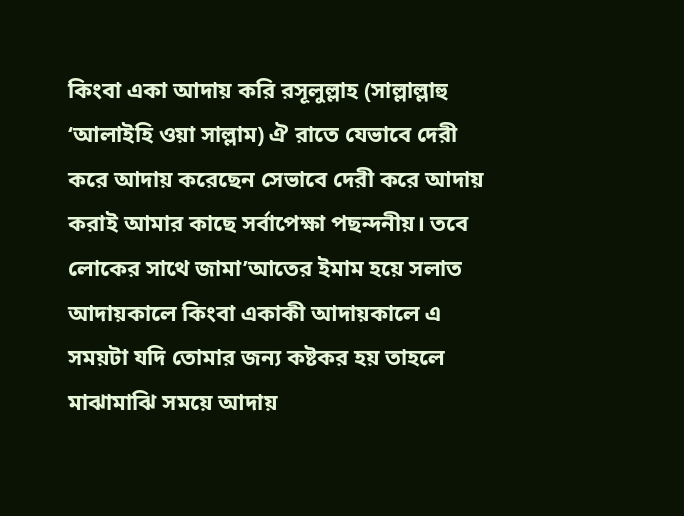কিংবা একা আদায় করি রসূলুল্লাহ (সাল্লাল্লাহু ‘আলাইহি ওয়া সাল্লাম) ঐ রাতে যেভাবে দেরী করে আদায় করেছেন সেভাবে দেরী করে আদায় করাই আমার কাছে সর্বাপেক্ষা পছন্দনীয়। তবে লোকের সাথে জামা’আতের ইমাম হয়ে সলাত আদায়কালে কিংবা একাকী আদায়কালে এ সময়টা যদি তোমার জন্য কষ্টকর হয় তাহলে মাঝামাঝি সময়ে আদায়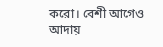করো। বেশী আগেও আদায়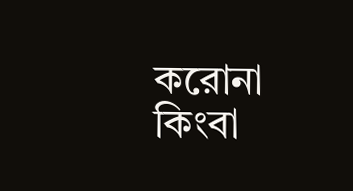করোনা কিংবা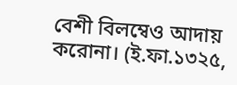বেশী বিলম্বেও আদায় করোনা। (ই.ফা.১৩২৫,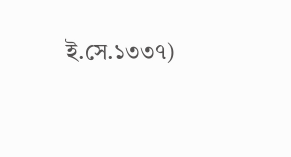ই.সে.১৩৩৭)